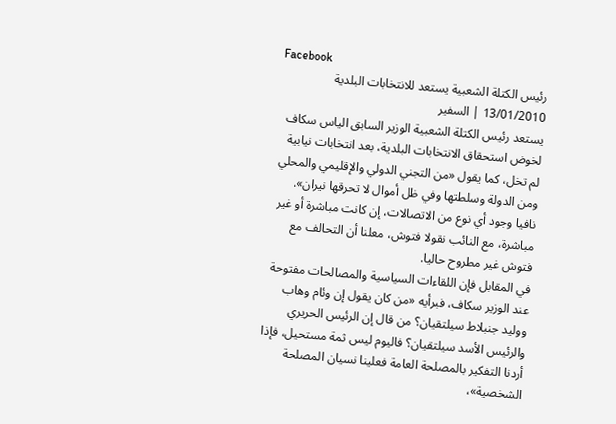Facebook
رئيس الكتلة الشعبية يستعد للانتخابات البلدية
13/01/2010 | السفير
يستعد رئيس الكتلة الشعبية الوزير السابق الياس سكاف لخوض استحقاق الانتخابات البلدية، بعد انتخابات نيابية لم تخل، كما يقول «من التجني الدولي والإقليمي والمحلي ومن الدولة وسلطتها وفي ظل أموال لا تحرقها نيران». نافيا وجود أي نوع من الاتصالات، إن كانت مباشرة أو غير مباشرة، مع النائب نقولا فتوش، معلنا أن التحالف مع فتوش غير مطروح حاليا.
في المقابل فإن اللقاءات السياسية والمصالحات مفتوحة عند الوزير سكاف، فبرأيه «من كان يقول إن وئام وهاب ووليد جنبلاط سيلتقيان؟ من قال إن الرئيس الحريري والرئيس الأسد سيلتقيان؟ فاليوم ليس ثمة مستحيل، فإذا أردنا التفكير بالمصلحة العامة فعلينا نسيان المصلحة الشخصية»،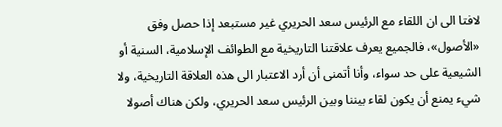لافتا الى ان اللقاء مع الرئيس سعد الحريري غير مستبعد إذا حصل وفق «الأصول»، فالجميع يعرف علاقتنا التاريخية مع الطوائف الإسلامية، السنية أو الشيعية على حد سواء، وأنا أتمنى أن أرد الاعتبار الى هذه العلاقة التاريخية، ولا شيء يمنع أن يكون لقاء بيننا وبين الرئيس سعد الحريري، ولكن هناك أصولا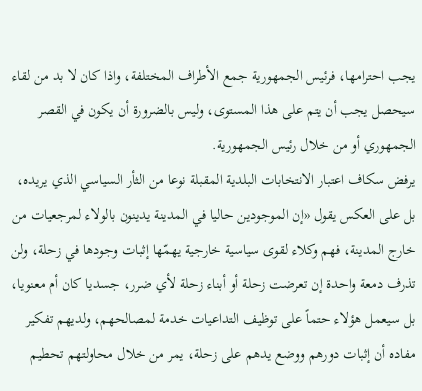يجب احترامها، فرئيس الجمهورية جمع الأطراف المختلفة، واذا كان لا بد من لقاء سيحصل يجب أن يتم على هذا المستوى، وليس بالضرورة أن يكون في القصر الجمهوري أو من خلال رئيس الجمهورية.
يرفض سكاف اعتبار الانتخابات البلدية المقبلة نوعا من الثأر السياسي الذي يريده، بل على العكس يقول «إن الموجودين حاليا في المدينة يدينون بالولاء لمرجعيات من خارج المدينة، فهم وكلاء لقوى سياسية خارجية يهمّها إثبات وجودها في زحلة، ولن تذرف دمعة واحدة إن تعرضت زحلة أو أبناء زحلة لأي ضرر، جسديا كان أم معنويا، بل سيعمل هؤلاء حتماً على توظيف التداعيات خدمة لمصالحهم، ولديهم تفكير مفاده أن إثبات دورهم ووضع يدهم على زحلة، يمر من خلال محاولتهم تحطيم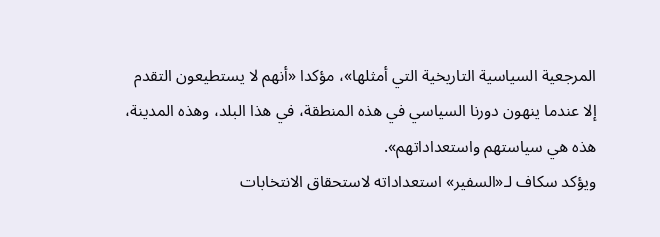المرجعية السياسية التاريخية التي أمثلها»، مؤكدا «أنهم لا يستطيعون التقدم إلا عندما ينهون دورنا السياسي في هذه المنطقة، في هذا البلد، وهذه المدينة، هذه هي سياستهم واستعداداتهم».
ويؤكد سكاف لـ«السفير» استعداداته لاستحقاق الانتخابات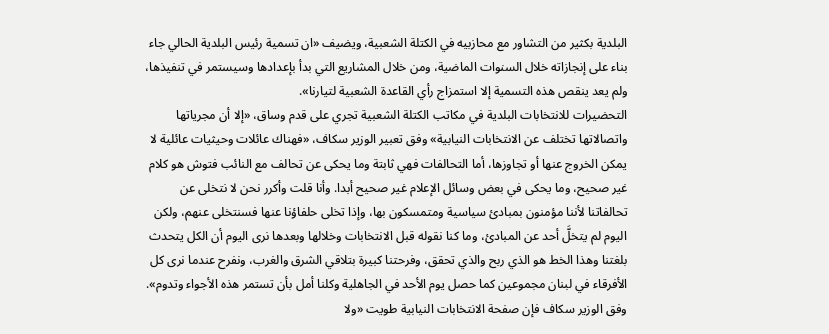البلدية بكثير من التشاور مع محازبيه في الكتلة الشعبية، ويضيف «ان تسمية رئيس البلدية الحالي جاء بناء على إنجازاته خلال السنوات الماضية، ومن خلال المشاريع التي بدأ بإعدادها وسيستمر في تنفيذها، ولم يعد ينقص هذه التسمية إلا استمزاج رأي القاعدة الشعبية لتيارنا».
التحضيرات للانتخابات البلدية في مكاتب الكتلة الشعبية تجري على قدم وساق، «إلا أن مجرياتها واتصالاتها تختلف عن الانتخابات النيابية» وفق تعبير الوزير سكاف، «فهناك عائلات وحيثيات عائلية لا يمكن الخروج عنها أو تجاوزها، أما التحالفات فهي ثابتة وما يحكى عن تحالف مع النائب فتوش هو كلام غير صحيح، وما يحكى في بعض وسائل الإعلام غير صحيح أبدا. وأنا قلت وأكرر نحن لا نتخلى عن تحالفاتنا لأننا مؤمنون بمبادئ سياسية ومتمسكون بها، وإذا تخلى حلفاؤنا عنها فسنتخلى عنهم، ولكن اليوم لم يتخلَّ أحد عن المبادئ، وما كنا نقوله قبل الانتخابات وخلالها وبعدها نرى اليوم أن الكل يتحدث بلغتنا وهذا الخط هو الذي ربح والذي تحقق، وفرحتنا كبيرة بتلاقي الشرق والغرب، ونفرح عندما نرى كل الأفرقاء في لبنان مجموعين كما حصل يوم الأحد في الجاهلية وكلنا أمل بأن تستمر هذه الأجواء وتدوم».
وفق الوزير سكاف فإن صفحة الانتخابات النيابية طويت «ولا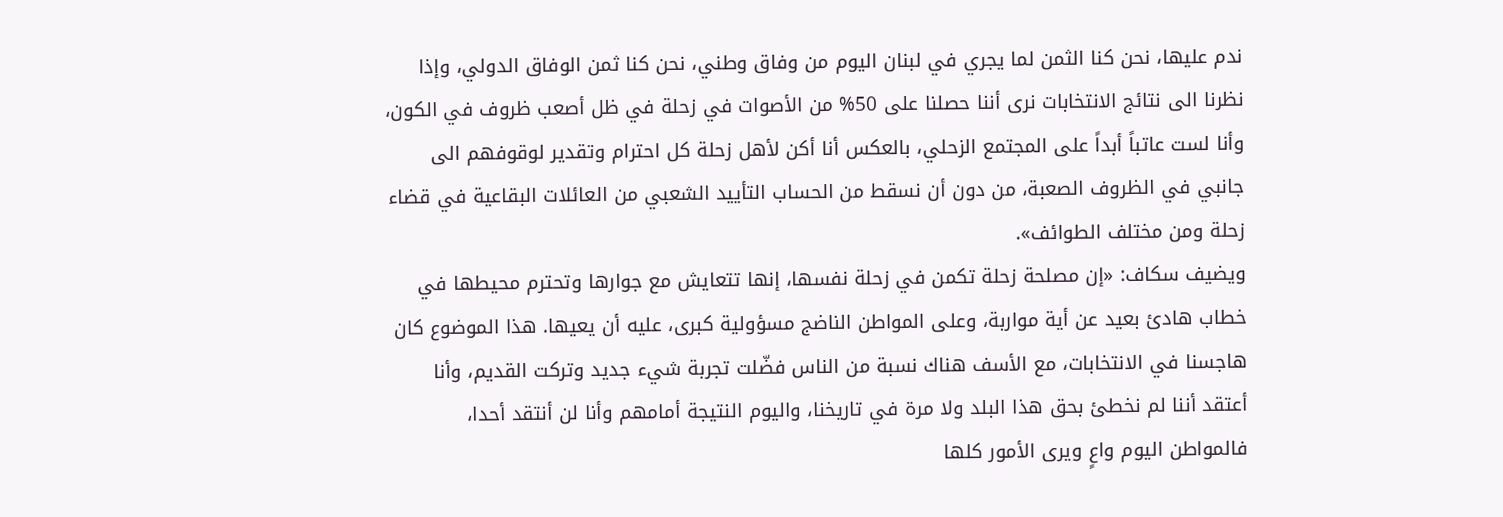ندم عليها، نحن كنا الثمن لما يجري في لبنان اليوم من وفاق وطني، نحن كنا ثمن الوفاق الدولي، وإذا نظرنا الى نتائج الانتخابات نرى أننا حصلنا على 50% من الأصوات في زحلة في ظل أصعب ظروف في الكون، وأنا لست عاتباً أبداً على المجتمع الزحلي، بالعكس أنا أكن لأهل زحلة كل احترام وتقدير لوقوفهم الى جانبي في الظروف الصعبة، من دون أن نسقط من الحساب التأييد الشعبي من العائلات البقاعية في قضاء زحلة ومن مختلف الطوائف».
ويضيف سكاف: «إن مصلحة زحلة تكمن في زحلة نفسها، إنها تتعايش مع جوارها وتحترم محيطها في خطاب هادئ بعيد عن أية مواربة، وعلى المواطن الناضج مسؤولية كبرى، عليه أن يعيها. هذا الموضوع كان هاجسنا في الانتخابات، مع الأسف هناك نسبة من الناس فضّلت تجربة شيء جديد وتركت القديم، وأنا أعتقد أننا لم نخطئ بحق هذا البلد ولا مرة في تاريخنا، واليوم النتيجة أمامهم وأنا لن أنتقد أحدا، فالمواطن اليوم واعٍ ويرى الأمور كلها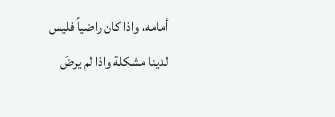أمامه، واذا كان راضياً فليس لدينا مشكلة واذا لم يرضَ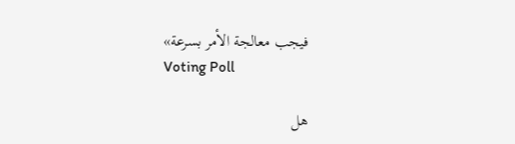فيجب معالجة الأمر بسرعة»
Voting Poll

هل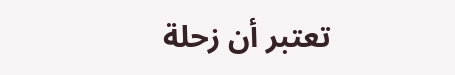تعتبر أن زحلة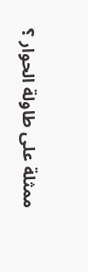ممثلة على طاولة الحوار ؟